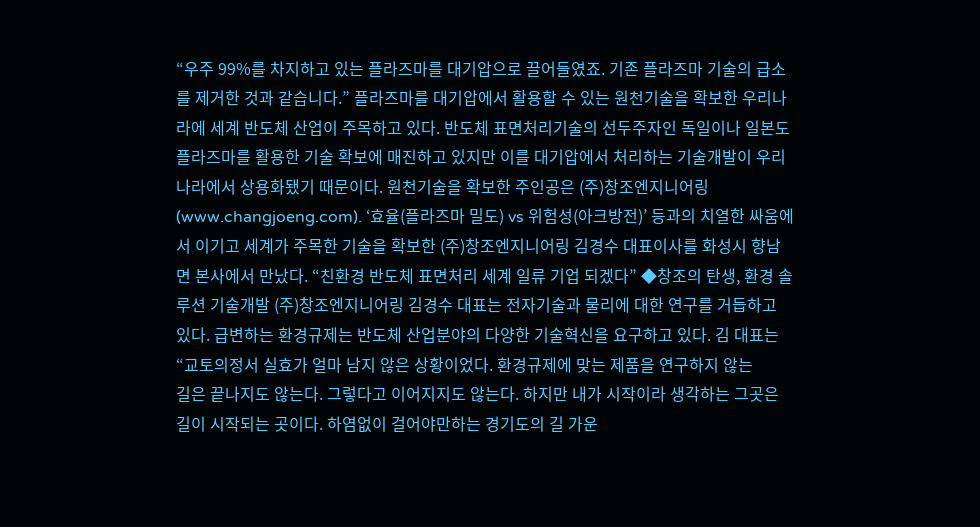“우주 99%를 차지하고 있는 플라즈마를 대기압으로 끌어들였죠. 기존 플라즈마 기술의 급소를 제거한 것과 같습니다.” 플라즈마를 대기압에서 활용할 수 있는 원천기술을 확보한 우리나라에 세계 반도체 산업이 주목하고 있다. 반도체 표면처리기술의 선두주자인 독일이나 일본도 플라즈마를 활용한 기술 확보에 매진하고 있지만 이를 대기압에서 처리하는 기술개발이 우리나라에서 상용화됐기 때문이다. 원천기술을 확보한 주인공은 (주)창조엔지니어링(www.changjoeng.com). ‘효율(플라즈마 밀도) vs 위험성(아크방전)’ 등과의 치열한 싸움에서 이기고 세계가 주목한 기술을 확보한 (주)창조엔지니어링 김경수 대표이사를 화성시 향남면 본사에서 만났다. “친환경 반도체 표면처리 세계 일류 기업 되겠다” ◆창조의 탄생, 환경 솔루션 기술개발 (주)창조엔지니어링 김경수 대표는 전자기술과 물리에 대한 연구를 거듭하고 있다. 급변하는 환경규제는 반도체 산업분야의 다양한 기술혁신을 요구하고 있다. 김 대표는 “교토의정서 실효가 얼마 남지 않은 상황이었다. 환경규제에 맞는 제품을 연구하지 않는
길은 끝나지도 않는다. 그렇다고 이어지지도 않는다. 하지만 내가 시작이라 생각하는 그곳은 길이 시작되는 곳이다. 하염없이 걸어야만하는 경기도의 길 가운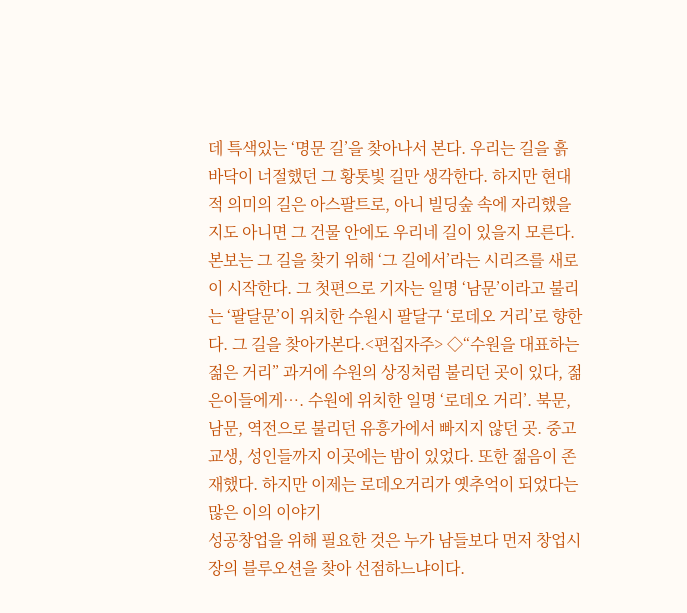데 특색있는 ‘명문 길’을 찾아나서 본다. 우리는 길을 흙바닥이 너절했던 그 황톳빛 길만 생각한다. 하지만 현대적 의미의 길은 아스팔트로, 아니 빌딩숲 속에 자리했을지도 아니면 그 건물 안에도 우리네 길이 있을지 모른다. 본보는 그 길을 찾기 위해 ‘그 길에서’라는 시리즈를 새로이 시작한다. 그 첫편으로 기자는 일명 ‘남문’이라고 불리는 ‘팔달문’이 위치한 수원시 팔달구 ‘로데오 거리’로 향한다. 그 길을 찾아가본다.<편집자주> ◇“수원을 대표하는 젊은 거리” 과거에 수원의 상징처럼 불리던 곳이 있다, 젊은이들에게…. 수원에 위치한 일명 ‘로데오 거리’. 북문, 남문, 역전으로 불리던 유흥가에서 빠지지 않던 곳. 중고교생, 성인들까지 이곳에는 밤이 있었다. 또한 젊음이 존재했다. 하지만 이제는 로데오거리가 옛추억이 되었다는 많은 이의 이야기
성공창업을 위해 필요한 것은 누가 남들보다 먼저 창업시장의 블루오션을 찾아 선점하느냐이다.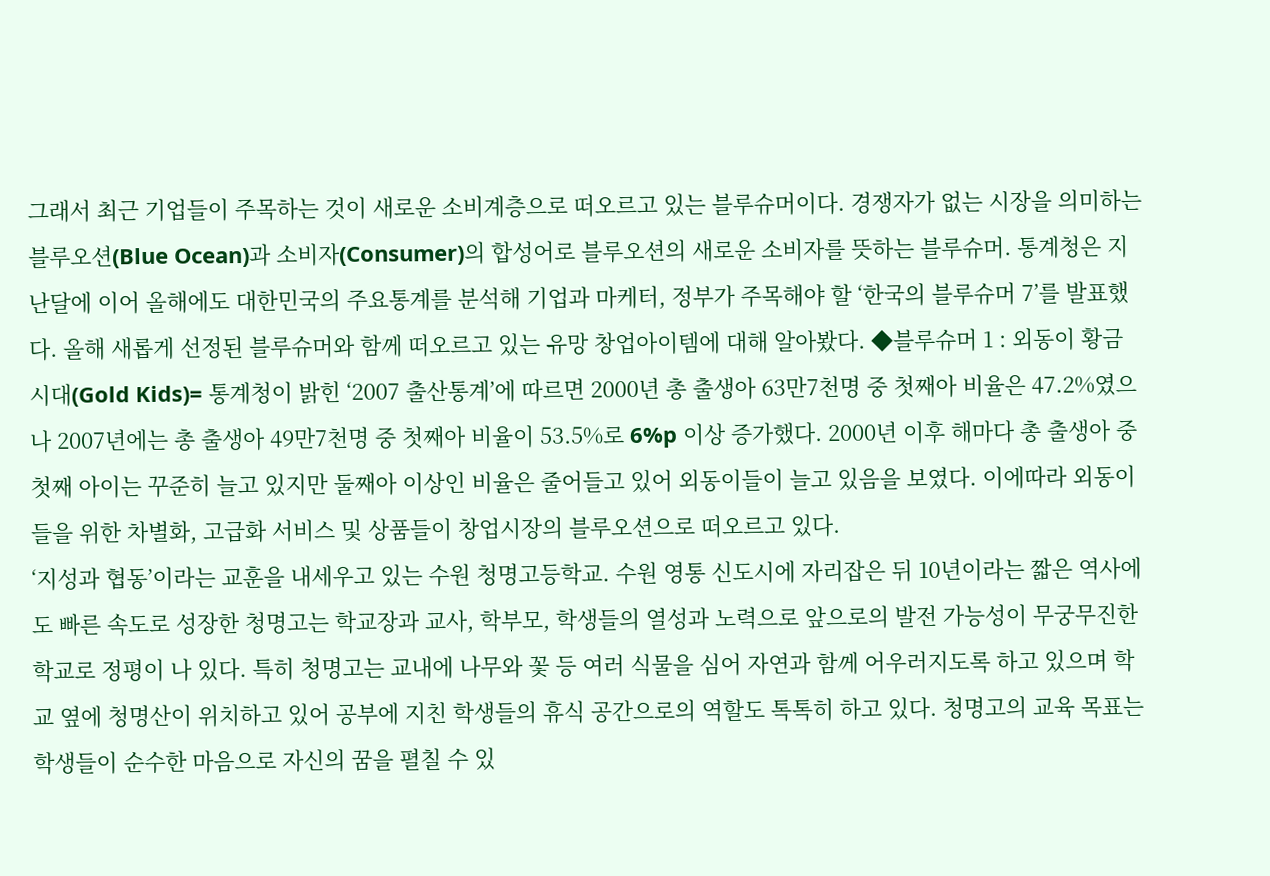그래서 최근 기업들이 주목하는 것이 새로운 소비계층으로 떠오르고 있는 블루슈머이다. 경쟁자가 없는 시장을 의미하는 블루오션(Blue Ocean)과 소비자(Consumer)의 합성어로 블루오션의 새로운 소비자를 뜻하는 블루슈머. 통계청은 지난달에 이어 올해에도 대한민국의 주요통계를 분석해 기업과 마케터, 정부가 주목해야 할 ‘한국의 블루슈머 7’를 발표했다. 올해 새롭게 선정된 블루슈머와 함께 떠오르고 있는 유망 창업아이템에 대해 알아봤다. ◆블루슈머 1 : 외동이 황금시대(Gold Kids)= 통계청이 밝힌 ‘2007 출산통계’에 따르면 2000년 총 출생아 63만7천명 중 첫째아 비율은 47.2%였으나 2007년에는 총 출생아 49만7천명 중 첫째아 비율이 53.5%로 6%p 이상 증가했다. 2000년 이후 해마다 총 출생아 중 첫째 아이는 꾸준히 늘고 있지만 둘째아 이상인 비율은 줄어들고 있어 외동이들이 늘고 있음을 보였다. 이에따라 외동이들을 위한 차별화, 고급화 서비스 및 상품들이 창업시장의 블루오션으로 떠오르고 있다.
‘지성과 협동’이라는 교훈을 내세우고 있는 수원 청명고등학교. 수원 영통 신도시에 자리잡은 뒤 10년이라는 짧은 역사에도 빠른 속도로 성장한 청명고는 학교장과 교사, 학부모, 학생들의 열성과 노력으로 앞으로의 발전 가능성이 무궁무진한 학교로 정평이 나 있다. 특히 청명고는 교내에 나무와 꽃 등 여러 식물을 심어 자연과 함께 어우러지도록 하고 있으며 학교 옆에 청명산이 위치하고 있어 공부에 지친 학생들의 휴식 공간으로의 역할도 톡톡히 하고 있다. 청명고의 교육 목표는 학생들이 순수한 마음으로 자신의 꿈을 펼칠 수 있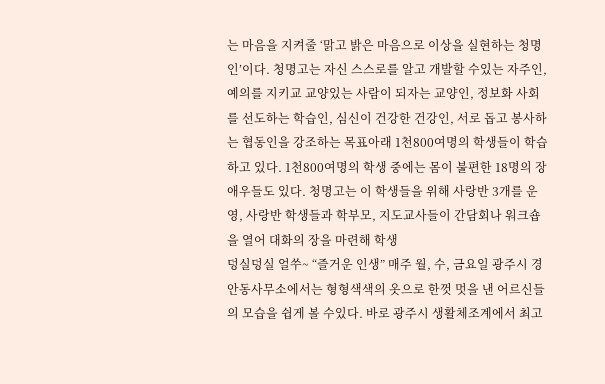는 마음을 지켜줄 ‘맑고 밝은 마음으로 이상을 실현하는 청명인’이다. 청명고는 자신 스스로를 알고 개발할 수있는 자주인, 예의를 지키교 교양있는 사람이 되자는 교양인, 정보화 사회를 선도하는 학습인, 심신이 건강한 건강인, 서로 돕고 봉사하는 협동인을 강조하는 목표아래 1천800여명의 학생들이 학습하고 있다. 1천800여명의 학생 중에는 몸이 불편한 18명의 장애우들도 있다. 청명고는 이 학생들을 위해 사랑반 3개를 운영, 사랑반 학생들과 학부모, 지도교사들이 간담회나 워크숍을 열어 대화의 장을 마련해 학생
덩실덩실 얼쑤~ “즐거운 인생” 매주 월, 수, 금요일 광주시 경안동사무소에서는 형형색색의 옷으로 한껏 멋을 낸 어르신들의 모습을 쉽게 볼 수있다. 바로 광주시 생활체조계에서 최고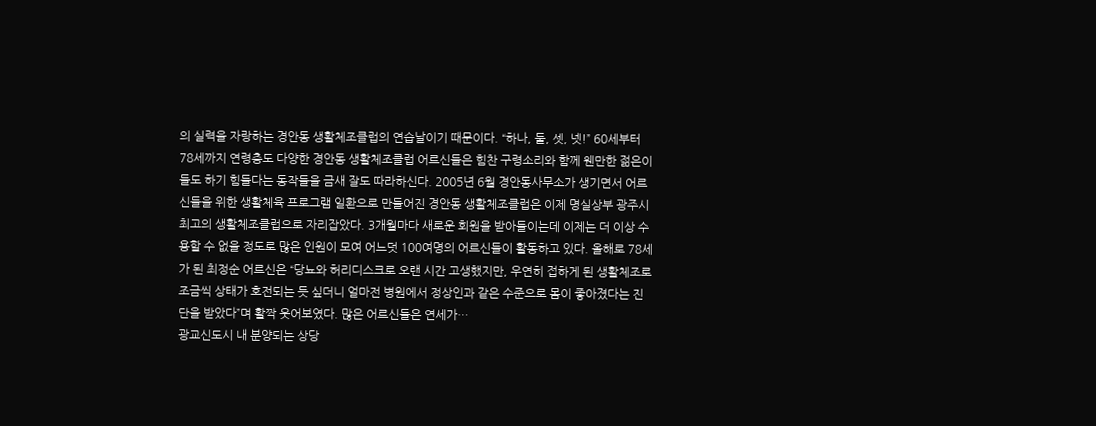의 실력을 자랑하는 경안동 생활체조클럽의 연습날이기 때문이다. “하나, 둘, 셋, 넷!” 60세부터 78세까지 연령층도 다양한 경안동 생활체조클럽 어르신들은 힘찬 구령소리와 함께 웬만한 젊은이들도 하기 힘들다는 동작들을 금새 잘도 따라하신다. 2005년 6월 경안동사무소가 생기면서 어르신들을 위한 생활체육 프로그램 일환으로 만들어진 경안동 생활체조클럽은 이제 명실상부 광주시 최고의 생활체조클럽으로 자리잡았다. 3개월마다 새로운 회원을 받아들이는데 이제는 더 이상 수용할 수 없을 정도로 많은 인원이 모여 어느덧 100여명의 어르신들이 활동하고 있다. 올해로 78세가 된 최정순 어르신은 “당뇨와 허리디스크로 오랜 시간 고생했지만, 우연히 접하게 된 생활체조로 조금씩 상태가 호전되는 듯 싶더니 얼마전 병원에서 정상인과 같은 수준으로 몸이 좋아졌다는 진단을 받았다”며 활짝 웃어보였다. 많은 어르신들은 연세가…
광교신도시 내 분양되는 상당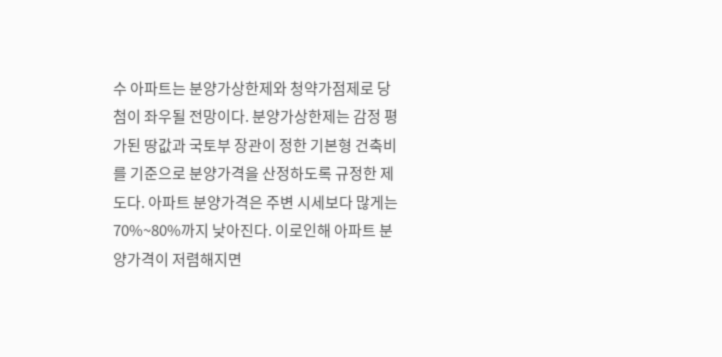수 아파트는 분양가상한제와 청약가점제로 당첨이 좌우될 전망이다. 분양가상한제는 감정 평가된 땅값과 국토부 장관이 정한 기본형 건축비를 기준으로 분양가격을 산정하도록 규정한 제도다. 아파트 분양가격은 주변 시세보다 많게는 70%~80%까지 낮아진다. 이로인해 아파트 분양가격이 저렴해지면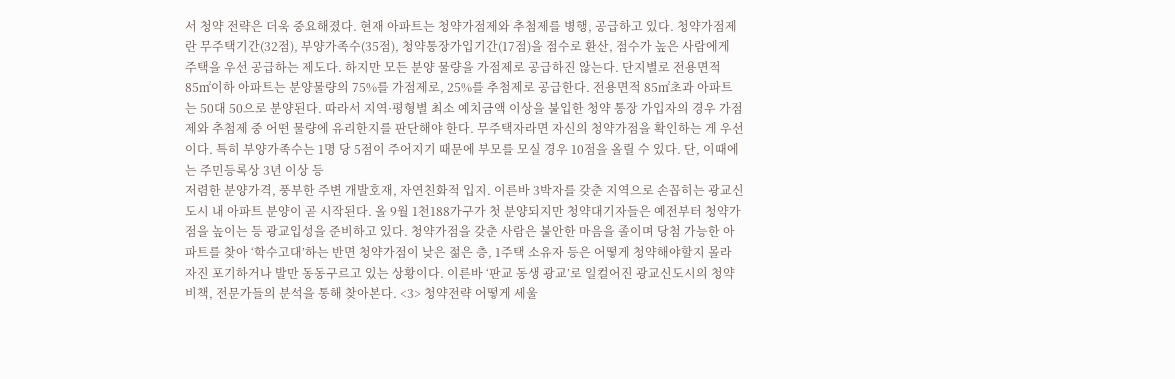서 청약 전략은 더욱 중요해졌다. 현재 아파트는 청약가점제와 추첨제를 병행, 공급하고 있다. 청약가점제란 무주택기간(32점), 부양가족수(35점), 청약통장가입기간(17점)을 점수로 환산, 점수가 높은 사람에게 주택을 우선 공급하는 제도다. 하지만 모든 분양 물량을 가점제로 공급하진 않는다. 단지별로 전용면적 85㎡이하 아파트는 분양물량의 75%를 가점제로, 25%를 추첨제로 공급한다. 전용면적 85㎡초과 아파트는 50대 50으로 분양된다. 따라서 지역·평형별 최소 예치금액 이상을 불입한 청약 통장 가입자의 경우 가점제와 추첨제 중 어떤 물량에 유리한지를 판단해야 한다. 무주택자라면 자신의 청약가점을 확인하는 게 우선이다. 특히 부양가족수는 1명 당 5점이 주어지기 때문에 부모를 모실 경우 10점을 올릴 수 있다. 단, 이때에는 주민등록상 3년 이상 등
저렴한 분양가격, 풍부한 주변 개발호재, 자연친화적 입지. 이른바 3박자를 갖춘 지역으로 손꼽히는 광교신도시 내 아파트 분양이 곧 시작된다. 올 9월 1천188가구가 첫 분양되지만 청약대기자들은 예전부터 청약가점을 높이는 등 광교입성을 준비하고 있다. 청약가점을 갖춘 사람은 불안한 마음을 졸이며 당첨 가능한 아파트를 찾아 ‘학수고대’하는 반면 청약가점이 낮은 젊은 층, 1주택 소유자 등은 어떻게 청약해야할지 몰라 자진 포기하거나 발만 동동구르고 있는 상황이다. 이른바 ‘판교 동생 광교’로 일컬어진 광교신도시의 청약비책, 전문가들의 분석을 통해 찾아본다. <3> 청약전략 어떻게 세울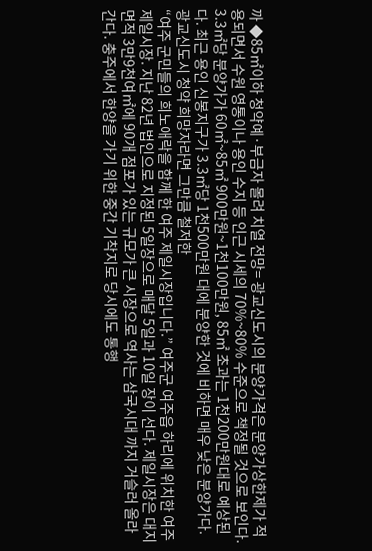까 ◆85㎡이하 청약예·부금자 몰려 치열 전망= 광교신도시의 분양가격은 분양가상한제가 적용되면서 수원 영통이나 용인 수지 등 인근 시세의 70%~80% 수준으로 책정될 것으로 보인다. 3.3㎡당 분양가가 60㎡~85㎡ 900만원~1천100만원, 85㎡ 초과는 1천200만원대로 예상된다. 최근 용인 신봉지구가 3.3㎡당 1천500만원 대에 분양한 것에 비하면 매우 낮은 분양가다. 광교신도시 청약 희망자라면 그만큼 철저한
“여주 군민들의 희노애락을 함께 한 여주 제일시장입니다.” 여주군 여주읍 하리에 위치한 여주제일시장. 지난 82년 법인으로 지정된 5일장으로 매달 5일과 10일 장이 선다. 제일시장은 대지 면적 3만9천여㎡에 90개 점포가 있는 규모가 큰 시장으로 역사는 삼국시대 까지 거슬러 올라간다. 충주에서 한양을 가기 위한 중간 기착지로 당시에도 통행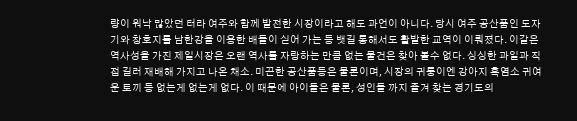량이 워낙 많았던 터라 여주와 함께 발전한 시장이라고 해도 과언이 아니다. 당시 여주 공산품인 도자기와 창호지를 남한강을 이용한 배들이 싣어 가는 등 뱃길 통해서도 활발한 교역이 이뤄졌다. 이같은 역사성을 가진 제일시장은 오랜 역사를 자랑하는 만큼 없는 물건은 찾아 볼수 없다. 싱싱한 과일과 직접 길러 재배해 가지고 나온 채소. 미끈한 공산품등은 물론이며, 시장의 귀퉁이엔 강아지 흑염소 귀여운 토끼 등 없는게 없는게 없다. 이 때문에 아이들은 물론, 성인들 까지 즐겨 찾는 경기도의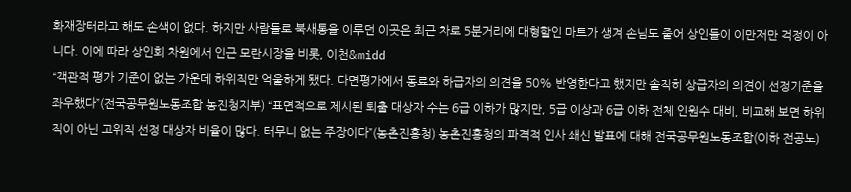화재장터라고 해도 손색이 없다. 하지만 사람들로 북새통을 이루던 이곳은 최근 차로 5분거리에 대형할인 마트가 생겨 손님도 줄어 상인들이 이만저만 걱정이 아니다. 이에 따라 상인회 차원에서 인근 모란시장을 비롯, 이천&midd
“객관적 평가 기준이 없는 가운데 하위직만 억울하게 됐다. 다면평가에서 동료와 하급자의 의견을 50% 반영한다고 했지만 솔직히 상급자의 의견이 선정기준을 좌우했다”(전국공무원노동조합 농진청지부) “표면적으로 제시된 퇴출 대상자 수는 6급 이하가 많지만, 5급 이상과 6급 이하 전체 인원수 대비, 비교해 보면 하위직이 아닌 고위직 선정 대상자 비율이 많다. 터무니 없는 주장이다”(농촌진흥청) 농촌진흥청의 파격적 인사 쇄신 발표에 대해 전국공무원노동조합(이하 전공노)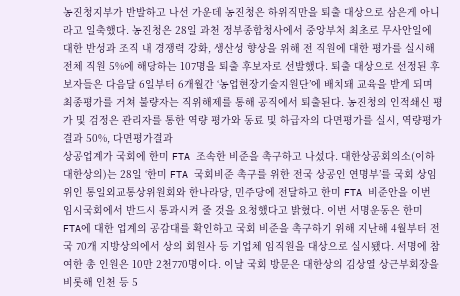농진청지부가 반발하고 나선 가운데 농진청은 하위직만을 퇴출 대상으로 삼은게 아니라고 일축했다. 농진청은 28일 과천 정부종합청사에서 중앙부처 최초로 무사안일에 대한 반성과 조직 내 경쟁력 강화, 생산성 향상을 위해 전 직원에 대한 평가를 실시해 전체 직원 5%에 해당하는 107명을 퇴출 후보자로 선발했다. 퇴출 대상으로 선정된 후보자들은 다음달 6일부터 6개월간 ‘농업현장기술지원단’에 배치돼 교육을 받게 되며 최종평가를 거쳐 불량자는 직위해제를 통해 공직에서 퇴출된다. 농진청의 인적쇄신 평가 및 검정은 관리자를 통한 역량 평가와 동료 및 하급자의 다면평가를 실시, 역량평가 결과 50%, 다면평가결과
상공업계가 국회에 한미 FTA 조속한 비준을 촉구하고 나섰다. 대한상공회의소(이하 대한상의)는 28일 ‘한미 FTA 국회비준 촉구를 위한 전국 상공인 연명부’를 국회 상임위인 통일외교통상위원회와 한나라당, 민주당에 전달하고 한미 FTA 비준안을 이번 임시국회에서 반드시 통과시켜 줄 것을 요청했다고 밝혔다. 이번 서명운동은 한미 FTA에 대한 업계의 공감대를 확인하고 국회 비준을 촉구하기 위해 지난해 4월부터 전국 70개 지방상의에서 상의 회원사 등 기업체 임직원을 대상으로 실시됐다. 서명에 참여한 총 인원은 10만 2천770명이다. 이날 국회 방문은 대한상의 김상열 상근부회장을 비롯해 인천 등 5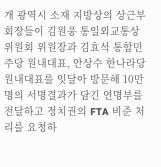개 광역시 소재 지방상의 상근부회장들이 김원웅 통일외교통상위원회 위원장과 김효석 통합민주당 원내대표, 안상수 한나라당 원내대표를 잇달아 방문해 10만명의 서명결과가 담긴 연명부를 전달하고 정치권의 FTA 비준 처리를 요청하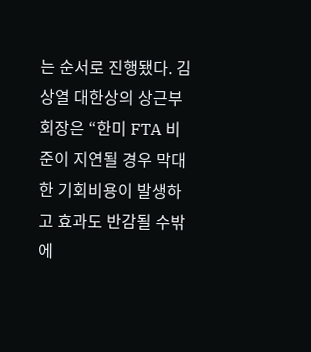는 순서로 진행됐다. 김상열 대한상의 상근부회장은 “한미 FTA 비준이 지연될 경우 막대한 기회비용이 발생하고 효과도 반감될 수밖에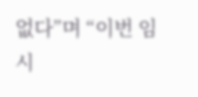없다”며 “이번 임시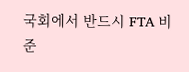국회에서 반드시 FTA 비준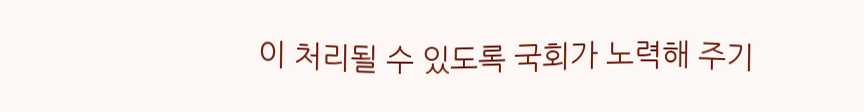이 처리될 수 있도록 국회가 노력해 주기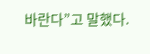바란다”고 말했다.